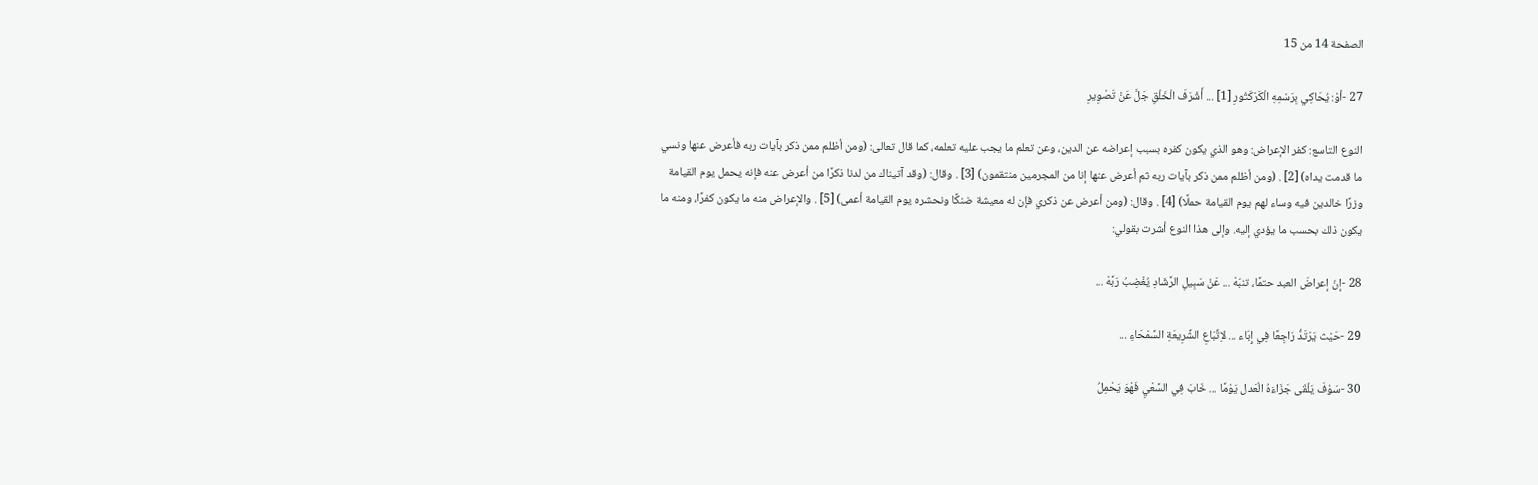الصفحة 14 من 15

27 -أوْ: يُحَاكِي بِرَسْمِهِ الْكَرْكَتُورِ [1] ... أَشْرَفَ الْخَلْقِ جَلَّ عَنْ تَصْوِيرِ

النوع التاسع: كفر الإعراض: وهو الذي يكون كفره بسبب إعراضه عن الدين، وعن تعلم ما يجب عليه تعلمه، كما قال تعالى: (ومن أظلم ممن ذكر بآيات ربه فأعرض عنها ونسي ما قدمت يداه) [2] . (ومن أظلم ممن ذكر بآيات ربه ثم أعرض عنها إنا من المجرمين منتقمون) [3] . وقال: (وقد آتيناك من لدنا ذكرًا من أعرض عنه فإنه يحمل يوم القيامة وزرًا خالدين فيه وساء لهم يوم القيامة حملًا) [4] . وقال: (ومن أعرض عن ذكري فإن له معيشة ضنكًا ونحشره يوم القيامة أعمى) [5] . والإعراض منه ما يكون كفرًا، ومنه ما يكون ذلك بحسب ما يؤدي إليه. وإلى هذا النوع أشرت بقولي:

28 -إنّ إعراضَ العبد حتمًا، تنبّهْ ... عَنْ سَبِيلِ الرَّشَادِ يُغْضِبُ رَبَّهْ ...

29 -حَيْث يَرْتَدُّ رَاجِعًا فِي إِبَاء ... لاِتِّبَاعِ الشَّرِيعَةِ السَّمْحَاءِ ...

30 -سَوْفَ يَلْقَى جَزَاءَهُ الْعَدل يَوْمًا ... خَابَ فِي السَّعْيِ فَهْوَ يَحْمِلُ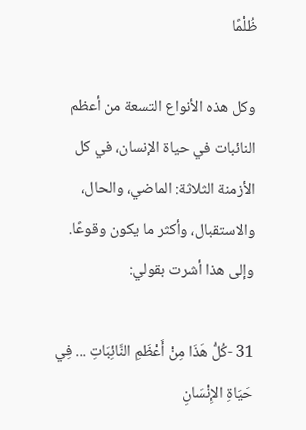ظُلْمًا

وكل هذه الأنواع التسعة من أعظم النائبات في حياة الإنسان، في كل الأزمنة الثلاثة: الماضي، والحال، والاستقبال، وأكثر ما يكون وقوعًا. وإلى هذا أشرت بقولي:

31 -كُلُّ هَذَا مِنْ أَعْظَمِ النَّائِبَاتِ ... فِي حَيَاةِ الإِنْسَانِ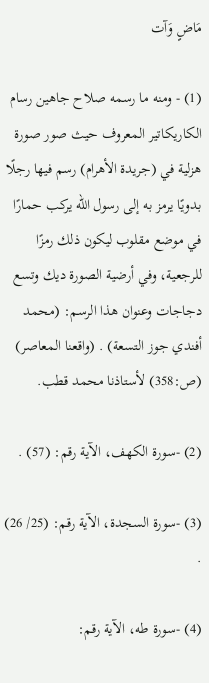مَاضٍ وَآت

(1) - ومنه ما رسمه صلاح جاهين رسام الكاريكاتير المعروف حيث صور صورة هزلية في (جريدة الأهرام) رسم فيها رجلًا بدويًا يرمز به إلى رسول الله يركب حمارًا في موضع مقلوب ليكون ذلك رمزًا للرجعية، وفي أرضية الصورة ديك وتسع دجاجات وعنوان هذا الرسم: (محمد أفندي جوز التسعة) . (واقعنا المعاصر) (ص:358) لأستاذنا محمد قطب.

(2) -سورة الكهف، الآية رقم: (57) .

(3) -سورة السجدة، الآية رقم: (25/ 26) .

(4) -سورة طه، الآية رقم: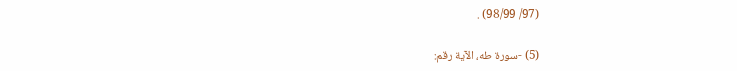(97/ 98/99) .

(5) -سورة طه، الآية رقم: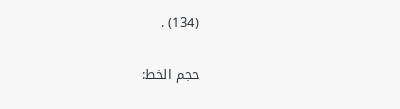(134) .

حجم الخط: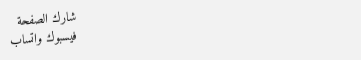شارك الصفحة
فيسبوك واتساب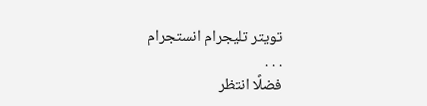تويتر تليجرام انستجرام
. . .
فضلًا انتظر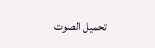تحميل الصوت